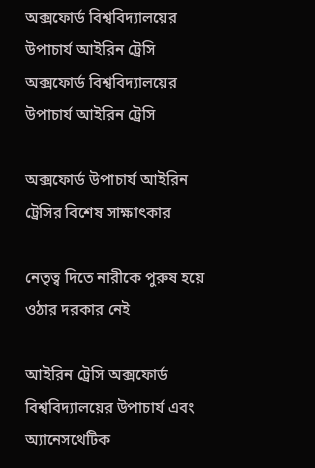অক্সফোর্ড বিশ্ববিদ্যালয়ের উপাচার্য আইরিন ট্রেসি
অক্সফোর্ড বিশ্ববিদ্যালয়ের উপাচার্য আইরিন ট্রেসি

অক্সফোর্ড উপাচার্য আইরিন ট্রেসির বিশেষ সাক্ষাৎকার

নেতৃত্ব দিতে নারীকে পুরুষ হয়ে ওঠার দরকার নেই

আইরিন ট্রেসি অক্সফোর্ড বিশ্ববিদ্যালয়ের উপাচার্য এবং অ্যানেসথেটিক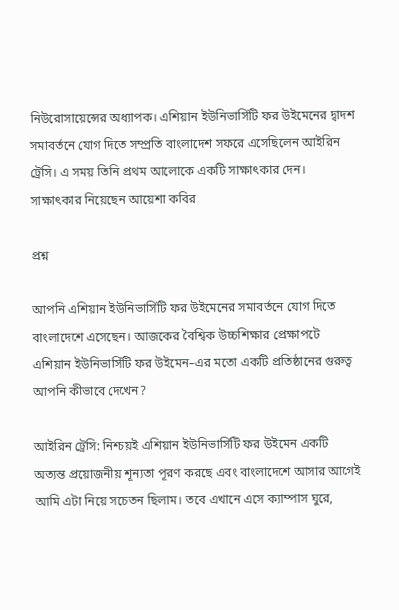নিউরোসায়েন্সের অধ্যাপক। এশিয়ান ইউনিভার্সিটি ফর উইমেনের দ্বাদশ সমাবর্তনে যোগ দিতে সম্প্রতি বাংলাদেশ সফরে এসেছিলেন আইরিন ট্রেসি। এ সময় তিনি প্রথম আলোকে একটি সাক্ষাৎকার দেন। সাক্ষাৎকার নিয়েছেন আয়েশা কবির

প্রশ্ন

আপনি এশিয়ান ইউনিভার্সিটি ফর উইমেনের সমাবর্তনে যোগ দিতে বাংলাদেশে এসেছেন। আজকের বৈশ্বিক উচ্চশিক্ষার প্রেক্ষাপটে এশিয়ান ইউনিভার্সিটি ফর উইমেন–এর মতো একটি প্রতিষ্ঠানের গুরুত্ব আপনি কীভাবে দেখেন?

আইরিন ট্রেসি: নিশ্চয়ই এশিয়ান ইউনিভার্সিটি ফর উইমেন একটি অত্যন্ত প্রয়োজনীয় শূন্যতা পূরণ করছে এবং বাংলাদেশে আসার আগেই আমি এটা নিয়ে সচেতন ছিলাম। তবে এখানে এসে ক্যাম্পাস ঘুরে,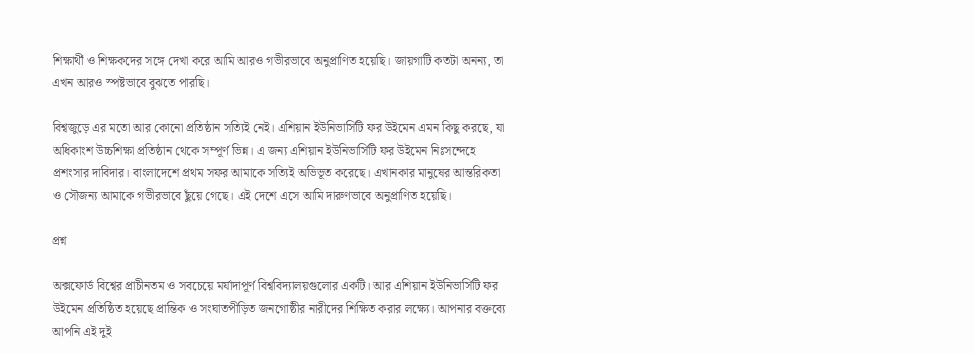শিক্ষার্থী ও শিক্ষকদের সঙ্গে দেখা করে আমি আরও গভীরভাবে অনুপ্রাণিত হয়েছি। জায়গাটি কতটা অনন্য, তা এখন আরও স্পষ্টভাবে বুঝতে পারছি।

বিশ্বজুড়ে এর মতো আর কোনো প্রতিষ্ঠান সত্যিই নেই। এশিয়ান ইউনিভার্সিটি ফর উইমেন এমন কিছু করছে, যা অধিকাংশ উচ্চশিক্ষা প্রতিষ্ঠান থেকে সম্পূর্ণ ভিন্ন। এ জন্য এশিয়ান ইউনিভার্সিটি ফর উইমেন নিঃসন্দেহে প্রশংসার দাবিদার। বাংলাদেশে প্রথম সফর আমাকে সত্যিই অভিভূত করেছে। এখানকার মানুষের আন্তরিকতা ও সৌজন্য আমাকে গভীরভাবে ছুঁয়ে গেছে। এই দেশে এসে আমি দারুণভাবে অনুপ্রাণিত হয়েছি।

প্রশ্ন

অক্সফোর্ড বিশ্বের প্রাচীনতম ও সবচেয়ে মর্যাদাপূর্ণ বিশ্ববিদ্যালয়গুলোর একটি। আর এশিয়ান ইউনিভার্সিটি ফর উইমেন প্রতিষ্ঠিত হয়েছে প্রান্তিক ও সংঘাতপীড়িত জনগোষ্ঠীর নারীদের শিক্ষিত করার লক্ষ্যে। আপনার বক্তব্যে আপনি এই দুই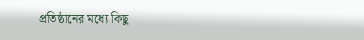প্রতিষ্ঠানের মধ্যে কিছু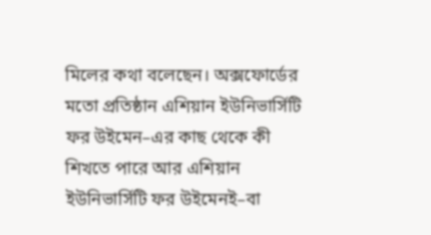মিলের কথা বলেছেন। অক্সফোর্ডের মতো প্রতিষ্ঠান এশিয়ান ইউনিভার্সিটি ফর উইমেন–এর কাছ থেকে কী শিখতে পারে আর এশিয়ান ইউনিভার্সিটি ফর উইমেনই–বা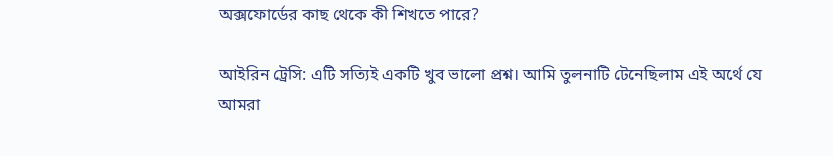অক্সফোর্ডের কাছ থেকে কী শিখতে পারে?

আইরিন ট্রেসি: এটি সত্যিই একটি খুব ভালো প্রশ্ন। আমি তুলনাটি টেনেছিলাম এই অর্থে যে আমরা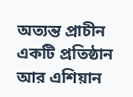অত্যন্ত প্রাচীন একটি প্রতিষ্ঠান আর এশিয়ান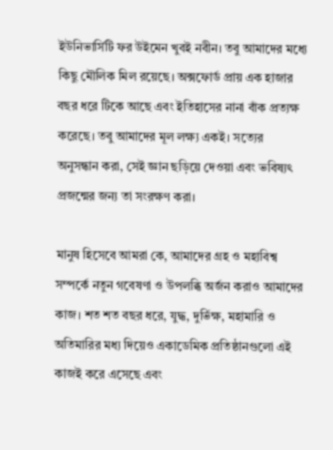ইউনিভার্সিটি ফর উইমেন খুবই নবীন। তবু আমাদের মধ্যে কিছু মৌলিক মিল রয়েছে। অক্সফোর্ড প্রায় এক হাজার বছর ধরে টিকে আছে এবং ইতিহাসের নানা বাঁক প্রত্যক্ষ করেছে। তবু আমাদের মূল লক্ষ্য একই। সত্যের অনুসন্ধান করা, সেই জ্ঞান ছড়িয়ে দেওয়া এবং ভবিষ্যৎ প্রজন্মের জন্য তা সংরক্ষণ করা।

মানুষ হিসেবে আমরা কে, আমাদের গ্রহ ও মহাবিশ্ব সম্পর্কে নতুন গবেষণা ও উপলব্ধি অর্জন করাও আমাদের কাজ। শত শত বছর ধরে, যুদ্ধ, দুর্ভিক্ষ, মহামারি ও অতিমারির মধ্য দিয়েও একাডেমিক প্রতিষ্ঠানগুলো এই কাজই করে এসেছে এবং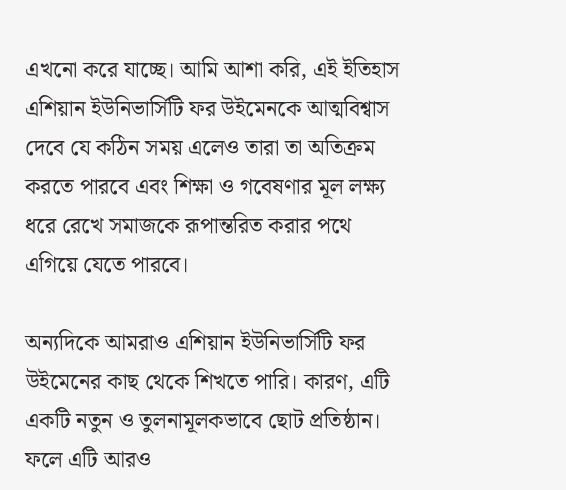এখনো করে যাচ্ছে। আমি আশা করি, এই ইতিহাস এশিয়ান ইউনিভার্সিটি ফর উইমেনকে আত্মবিশ্বাস দেবে যে কঠিন সময় এলেও তারা তা অতিক্রম করতে পারবে এবং শিক্ষা ও গবেষণার মূল লক্ষ্য ধরে রেখে সমাজকে রূপান্তরিত করার পথে এগিয়ে যেতে পারবে।

অন্যদিকে আমরাও এশিয়ান ইউনিভার্সিটি ফর উইমেনের কাছ থেকে শিখতে পারি। কারণ, এটি একটি নতুন ও তুলনামূলকভাবে ছোট প্রতিষ্ঠান। ফলে এটি আরও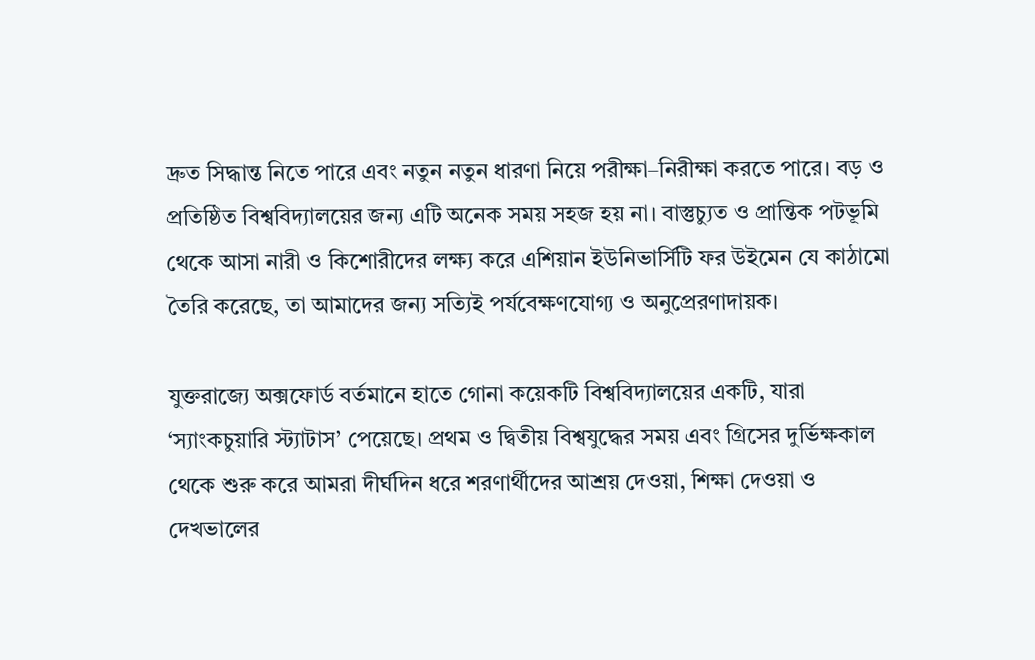দ্রুত সিদ্ধান্ত নিতে পারে এবং নতুন নতুন ধারণা নিয়ে পরীক্ষা–নিরীক্ষা করতে পারে। বড় ও প্রতিষ্ঠিত বিশ্ববিদ্যালয়ের জন্য এটি অনেক সময় সহজ হয় না। বাস্তুচ্যুত ও প্রান্তিক পটভূমি থেকে আসা নারী ও কিশোরীদের লক্ষ্য করে এশিয়ান ইউনিভার্সিটি ফর উইমেন যে কাঠামো তৈরি করেছে, তা আমাদের জন্য সত্যিই পর্যবেক্ষণযোগ্য ও অনুপ্রেরণাদায়ক।

যুক্তরাজ্যে অক্সফোর্ড বর্তমানে হাতে গোনা কয়েকটি বিশ্ববিদ্যালয়ের একটি, যারা ‘স্যাংকচুয়ারি স্ট্যাটাস’ পেয়েছে। প্রথম ও দ্বিতীয় বিশ্বযুদ্ধের সময় এবং গ্রিসের দুর্ভিক্ষকাল থেকে শুরু করে আমরা দীর্ঘদিন ধরে শরণার্থীদের আশ্রয় দেওয়া, শিক্ষা দেওয়া ও দেখভালের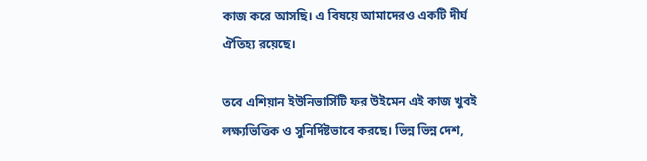কাজ করে আসছি। এ বিষয়ে আমাদেরও একটি দীর্ঘ
ঐতিহ্য রয়েছে।

তবে এশিয়ান ইউনিভার্সিটি ফর উইমেন এই কাজ খুবই লক্ষ্যভিত্তিক ও সুনির্দিষ্টভাবে করছে। ভিন্ন ভিন্ন দেশ,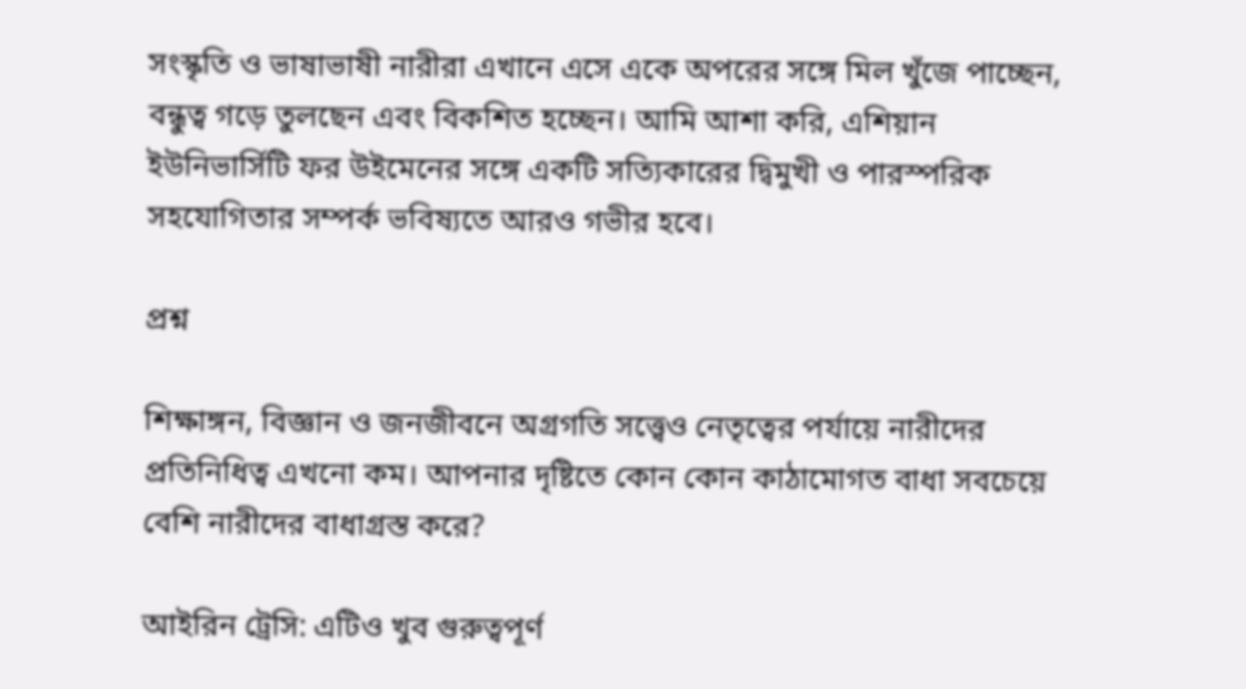সংস্কৃতি ও ভাষাভাষী নারীরা এখানে এসে একে অপরের সঙ্গে মিল খুঁজে পাচ্ছেন, বন্ধুত্ব গড়ে তুলছেন এবং বিকশিত হচ্ছেন। আমি আশা করি, এশিয়ান ইউনিভার্সিটি ফর উইমেনের সঙ্গে একটি সত্যিকারের দ্বিমুখী ও পারস্পরিক সহযোগিতার সম্পর্ক ভবিষ্যতে আরও গভীর হবে।

প্রশ্ন

শিক্ষাঙ্গন, বিজ্ঞান ও জনজীবনে অগ্রগতি সত্ত্বেও নেতৃত্বের পর্যায়ে নারীদের প্রতিনিধিত্ব এখনো কম। আপনার দৃষ্টিতে কোন কোন কাঠামোগত বাধা সবচেয়ে বেশি নারীদের বাধাগ্রস্ত করে?

আইরিন ট্রেসি: এটিও খুব গুরুত্বপূর্ণ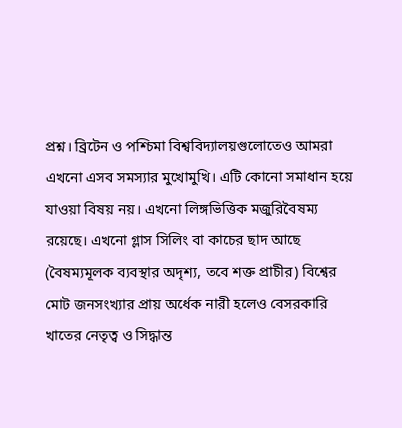প্রশ্ন। ব্রিটেন ও পশ্চিমা বিশ্ববিদ্যালয়গুলোতেও আমরা এখনো এসব সমস্যার মুখোমুখি। এটি কোনো সমাধান হয়ে যাওয়া বিষয় নয়। এখনো লিঙ্গভিত্তিক মজুরিবৈষম্য রয়েছে। এখনো গ্লাস সিলিং বা কাচের ছাদ আছে (বৈষম্যমূলক ব্যবস্থার অদৃশ্য, তবে শক্ত প্রাচীর) বিশ্বের মোট জনসংখ্যার প্রায় অর্ধেক নারী হলেও বেসরকারি খাতের নেতৃত্ব ও সিদ্ধান্ত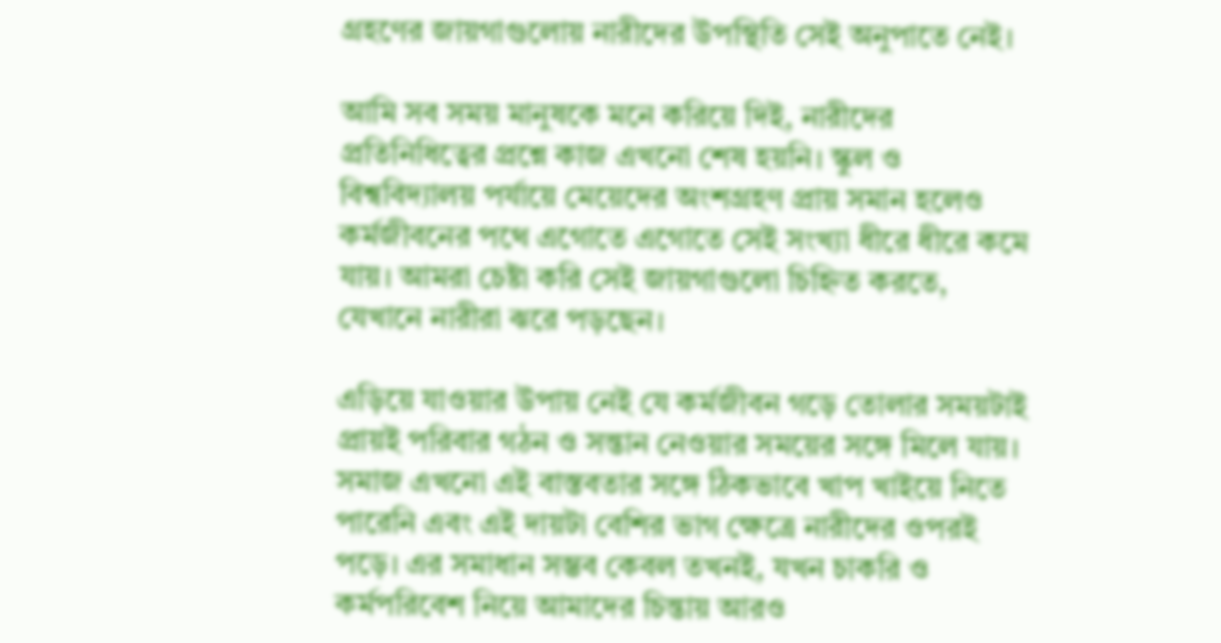গ্রহণের জায়গাগুলোয় নারীদের উপস্থিতি সেই অনুপাতে নেই।

আমি সব সময় মানুষকে মনে করিয়ে দিই, নারীদের প্রতিনিধিত্বের প্রশ্নে কাজ এখনো শেষ হয়নি। স্কুল ও বিশ্ববিদ্যালয় পর্যায়ে মেয়েদের অংশগ্রহণ প্রায় সমান হলেও কর্মজীবনের পথে এগোতে এগোতে সেই সংখ্যা ধীরে ধীরে কমে যায়। আমরা চেষ্টা করি সেই জায়গাগুলো চিহ্নিত করতে, যেখানে নারীরা ঝরে পড়ছেন।

এড়িয়ে যাওয়ার উপায় নেই যে কর্মজীবন গড়ে তোলার সময়টাই প্রায়ই পরিবার গঠন ও সন্তান নেওয়ার সময়ের সঙ্গে মিলে যায়। সমাজ এখনো এই বাস্তবতার সঙ্গে ঠিকভাবে খাপ খাইয়ে নিতে পারেনি এবং এই দায়টা বেশির ভাগ ক্ষেত্রে নারীদের ওপরই পড়ে। এর সমাধান সম্ভব কেবল তখনই, যখন চাকরি ও কর্মপরিবেশ নিয়ে আমাদের চিন্তায় আরও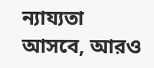ন্যায্যতা আসবে, আরও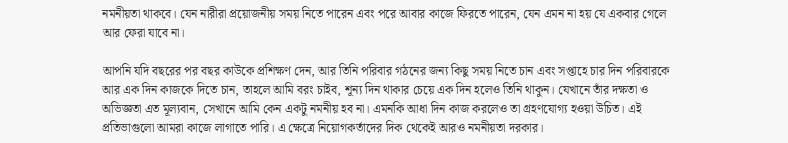নমনীয়তা থাকবে। যেন নারীরা প্রয়োজনীয় সময় নিতে পারেন এবং পরে আবার কাজে ফিরতে পারেন, যেন এমন না হয় যে একবার গেলে আর ফেরা যাবে না।

আপনি যদি বছরের পর বছর কাউকে প্রশিক্ষণ দেন, আর তিনি পরিবার গঠনের জন্য কিছু সময় নিতে চান এবং সপ্তাহে চার দিন পরিবারকে আর এক দিন কাজকে দিতে চান, তাহলে আমি বরং চাইব, শূন্য দিন থাকার চেয়ে এক দিন হলেও তিনি থাকুন। যেখানে তাঁর দক্ষতা ও অভিজ্ঞতা এত মূল্যবান, সেখানে আমি কেন একটু নমনীয় হব না। এমনকি আধা দিন কাজ করলেও তা গ্রহণযোগ্য হওয়া উচিত। এই প্রতিভাগুলো আমরা কাজে লাগাতে পারি। এ ক্ষেত্রে নিয়োগকর্তাদের দিক থেকেই আরও নমনীয়তা দরকার।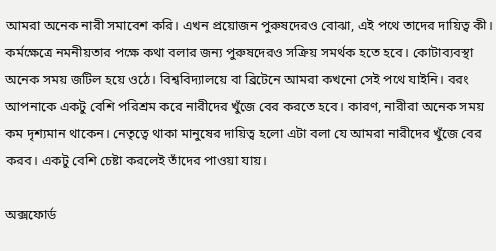আমরা অনেক নারী সমাবেশ করি। এখন প্রয়োজন পুরুষদেরও বোঝা, এই পথে তাদের দায়িত্ব কী। কর্মক্ষেত্রে নমনীয়তার পক্ষে কথা বলার জন্য পুরুষদেরও সক্রিয় সমর্থক হতে হবে। কোটাব্যবস্থা অনেক সময় জটিল হয়ে ওঠে। বিশ্ববিদ্যালয়ে বা ব্রিটেনে আমরা কখনো সেই পথে যাইনি। বরং আপনাকে একটু বেশি পরিশ্রম করে নারীদের খুঁজে বের করতে হবে। কারণ, নারীরা অনেক সময় কম দৃশ্যমান থাকেন। নেতৃত্বে থাকা মানুষের দায়িত্ব হলো এটা বলা যে আমরা নারীদের খুঁজে বের করব। একটু বেশি চেষ্টা করলেই তাঁদের পাওয়া যায়।

অক্সফোর্ড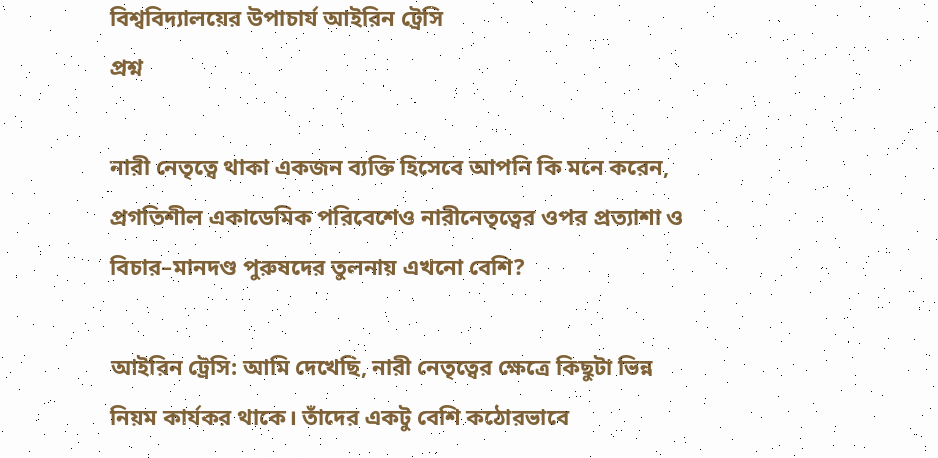বিশ্ববিদ্যালয়ের উপাচার্য আইরিন ট্রেসি
প্রশ্ন

নারী নেতৃত্বে থাকা একজন ব্যক্তি হিসেবে আপনি কি মনে করেন, প্রগতিশীল একাডেমিক পরিবেশেও নারীনেতৃত্বের ওপর প্রত্যাশা ও বিচার–মানদণ্ড পুরুষদের তুলনায় এখনো বেশি?

আইরিন ট্রেসি: আমি দেখেছি, নারী নেতৃত্বের ক্ষেত্রে কিছুটা ভিন্ন নিয়ম কার্যকর থাকে। তাঁদের একটু বেশি কঠোরভাবে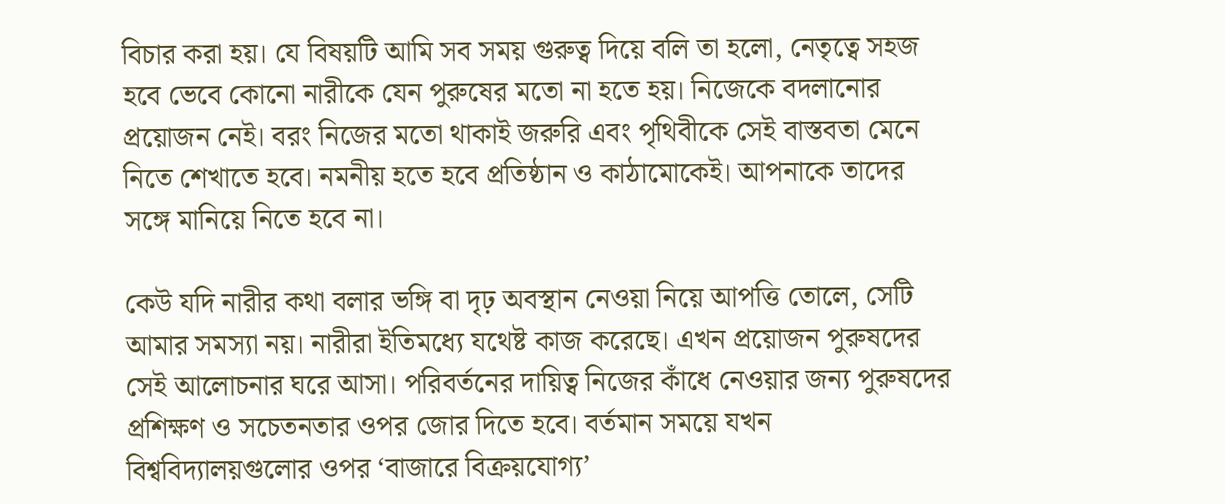বিচার করা হয়। যে বিষয়টি আমি সব সময় গুরুত্ব দিয়ে বলি তা হলো, নেতৃত্বে সহজ হবে ভেবে কোনো নারীকে যেন পুরুষের মতো না হতে হয়। নিজেকে বদলানোর প্রয়োজন নেই। বরং নিজের মতো থাকাই জরুরি এবং পৃথিবীকে সেই বাস্তবতা মেনে নিতে শেখাতে হবে। নমনীয় হতে হবে প্রতিষ্ঠান ও কাঠামোকেই। আপনাকে তাদের সঙ্গে মানিয়ে নিতে হবে না।

কেউ যদি নারীর কথা বলার ভঙ্গি বা দৃঢ় অবস্থান নেওয়া নিয়ে আপত্তি তোলে, সেটি আমার সমস্যা নয়। নারীরা ইতিমধ্যে যথেষ্ট কাজ করেছে। এখন প্রয়োজন পুরুষদের সেই আলোচনার ঘরে আসা। পরিবর্তনের দায়িত্ব নিজের কাঁধে নেওয়ার জন্য পুরুষদের প্রশিক্ষণ ও সচেতনতার ওপর জোর দিতে হবে। বর্তমান সময়ে যখন বিশ্ববিদ্যালয়গুলোর ওপর ‘বাজারে বিক্রয়যোগ্য’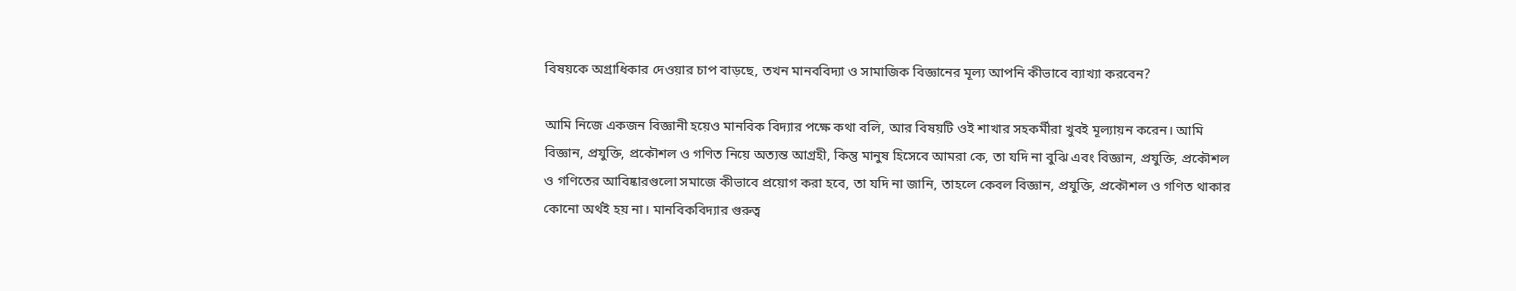বিষয়কে অগ্রাধিকার দেওয়ার চাপ বাড়ছে, তখন মানববিদ্যা ও সামাজিক বিজ্ঞানের মূল্য আপনি কীভাবে ব্যাখ্যা করবেন?

আমি নিজে একজন বিজ্ঞানী হয়েও মানবিক বিদ্যার পক্ষে কথা বলি, আর বিষয়টি ওই শাখার সহকর্মীরা খুবই মূল্যায়ন করেন। আমি বিজ্ঞান, প্রযুক্তি, প্রকৌশল ও গণিত নিয়ে অত্যন্ত আগ্রহী, কিন্তু মানুষ হিসেবে আমরা কে, তা যদি না বুঝি এবং বিজ্ঞান, প্রযুক্তি, প্রকৌশল ও গণিতের আবিষ্কারগুলো সমাজে কীভাবে প্রয়োগ করা হবে, তা যদি না জানি, তাহলে কেবল বিজ্ঞান, প্রযুক্তি, প্রকৌশল ও গণিত থাকার কোনো অর্থই হয় না। মানবিকবিদ্যার গুরুত্ব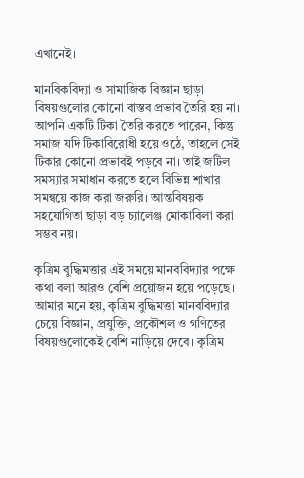এখানেই।

মানবিকবিদ্যা ও সামাজিক বিজ্ঞান ছাড়া বিষয়গুলোর কোনো বাস্তব প্রভাব তৈরি হয় না। আপনি একটি টিকা তৈরি করতে পারেন, কিন্তু সমাজ যদি টিকাবিরোধী হয়ে ওঠে, তাহলে সেই টিকার কোনো প্রভাবই পড়বে না। তাই জটিল সমস্যার সমাধান করতে হলে বিভিন্ন শাখার সমন্বয়ে কাজ করা জরুরি। আন্তবিষয়ক সহযোগিতা ছাড়া বড় চ্যালেঞ্জ মোকাবিলা করা সম্ভব নয়।

কৃত্রিম বুদ্ধিমত্তার এই সময়ে মানববিদ্যার পক্ষে কথা বলা আরও বেশি প্রয়োজন হয়ে পড়েছে। আমার মনে হয়, কৃত্রিম বুদ্ধিমত্তা মানববিদ্যার চেয়ে বিজ্ঞান, প্রযুক্তি, প্রকৌশল ও গণিতের বিষয়গুলোকেই বেশি নাড়িয়ে দেবে। কৃত্রিম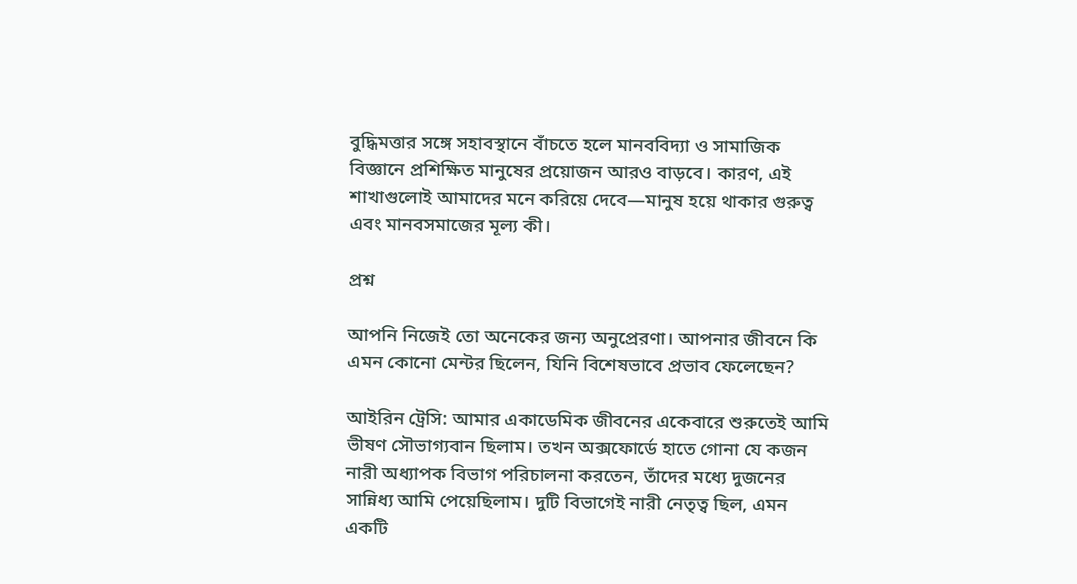বুদ্ধিমত্তার সঙ্গে সহাবস্থানে বাঁচতে হলে মানববিদ্যা ও সামাজিক বিজ্ঞানে প্রশিক্ষিত মানুষের প্রয়োজন আরও বাড়বে। কারণ, এই শাখাগুলোই আমাদের মনে করিয়ে দেবে—মানুষ হয়ে থাকার গুরুত্ব এবং মানবসমাজের মূল্য কী।

প্রশ্ন

আপনি নিজেই তো অনেকের জন্য অনুপ্রেরণা। আপনার জীবনে কি এমন কোনো মেন্টর ছিলেন, যিনি বিশেষভাবে প্রভাব ফেলেছেন?

আইরিন ট্রেসি: আমার একাডেমিক জীবনের একেবারে শুরুতেই আমি ভীষণ সৌভাগ্যবান ছিলাম। তখন অক্সফোর্ডে হাতে গোনা যে কজন নারী অধ্যাপক বিভাগ পরিচালনা করতেন, তাঁদের মধ্যে দুজনের সান্নিধ্য আমি পেয়েছিলাম। দুটি বিভাগেই নারী নেতৃত্ব ছিল, এমন একটি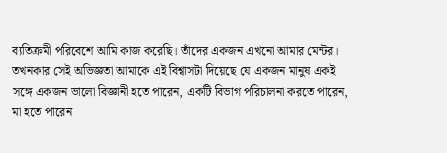ব্যতিক্রমী পরিবেশে আমি কাজ করেছি। তাঁদের একজন এখনো আমার মেন্টর। তখনকার সেই অভিজ্ঞতা আমাকে এই বিশ্বাসটা দিয়েছে যে একজন মানুষ একই সঙ্গে একজন ভালো বিজ্ঞানী হতে পারেন, একটি বিভাগ পরিচালনা করতে পারেন, মা হতে পারেন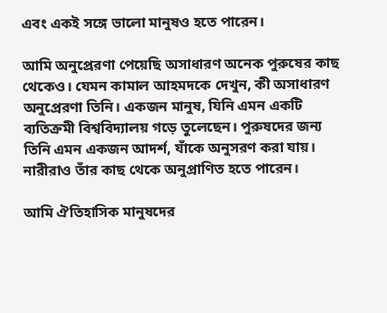এবং একই সঙ্গে ভালো মানুষও হতে পারেন।

আমি অনুপ্রেরণা পেয়েছি অসাধারণ অনেক পুরুষের কাছ থেকেও। যেমন কামাল আহমদকে দেখুন, কী অসাধারণ অনুপ্রেরণা তিনি। একজন মানুষ, যিনি এমন একটি ব্যতিক্রমী বিশ্ববিদ্যালয় গড়ে তুলেছেন। পুরুষদের জন্য তিনি এমন একজন আদর্শ, যাঁকে অনুসরণ করা যায়। নারীরাও তাঁর কাছ থেকে অনুপ্রাণিত হতে পারেন।

আমি ঐতিহাসিক মানুষদের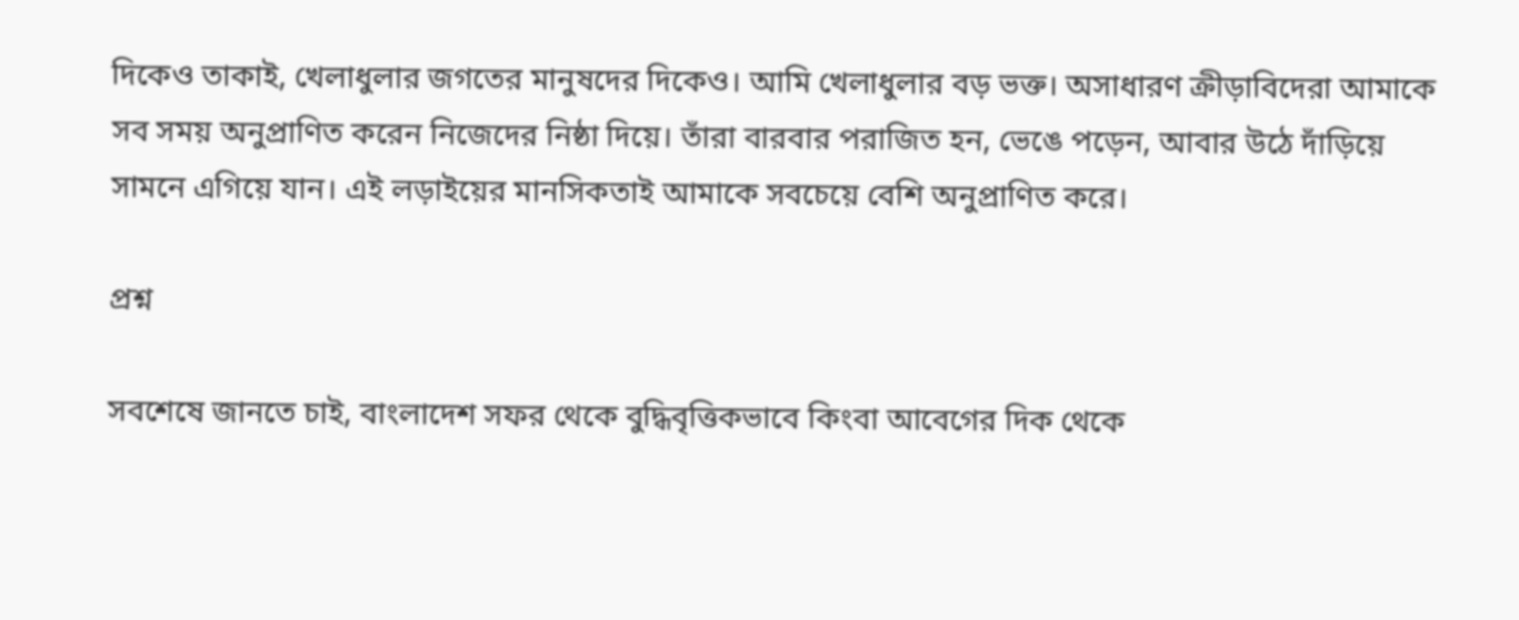দিকেও তাকাই, খেলাধুলার জগতের মানুষদের দিকেও। আমি খেলাধুলার বড় ভক্ত। অসাধারণ ক্রীড়াবিদেরা আমাকে সব সময় অনুপ্রাণিত করেন নিজেদের নিষ্ঠা দিয়ে। তাঁরা বারবার পরাজিত হন, ভেঙে পড়েন, আবার উঠে দাঁড়িয়ে সামনে এগিয়ে যান। এই লড়াইয়ের মানসিকতাই আমাকে সবচেয়ে বেশি অনুপ্রাণিত করে।

প্রশ্ন

সবশেষে জানতে চাই, বাংলাদেশ সফর থেকে বুদ্ধিবৃত্তিকভাবে কিংবা আবেগের দিক থেকে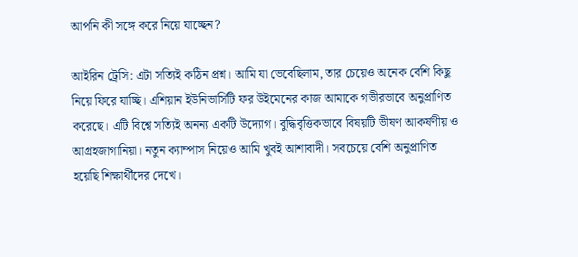আপনি কী সঙ্গে করে নিয়ে যাচ্ছেন?

আইরিন ট্রেসি: এটা সত্যিই কঠিন প্রশ্ন। আমি যা ভেবেছিলাম, তার চেয়েও অনেক বেশি কিছু নিয়ে ফিরে যাচ্ছি। এশিয়ান ইউনিভার্সিটি ফর উইমেনের কাজ আমাকে গভীরভাবে অনুপ্রাণিত করেছে। এটি বিশ্বে সত্যিই অনন্য একটি উদ্যোগ। বুদ্ধিবৃত্তিকভাবে বিষয়টি ভীষণ আকর্ষণীয় ও আগ্রহজাগানিয়া। নতুন ক্যাম্পাস নিয়েও আমি খুবই আশাবাদী। সবচেয়ে বেশি অনুপ্রাণিত হয়েছি শিক্ষার্থীদের দেখে।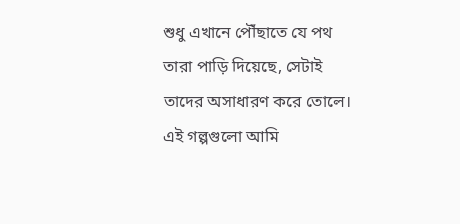শুধু এখানে পৌঁছাতে যে পথ তারা পাড়ি দিয়েছে, সেটাই তাদের অসাধারণ করে তোলে। এই গল্পগুলো আমি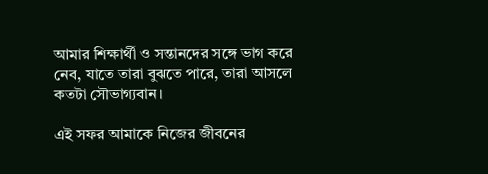আমার শিক্ষার্থী ও সন্তানদের সঙ্গে ভাগ করে নেব, যাতে তারা বুঝতে পারে, তারা আসলে কতটা সৌভাগ্যবান।

এই সফর আমাকে নিজের জীবনের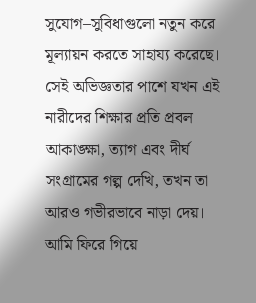সুযোগ–সুবিধাগুলো নতুন করে মূল্যায়ন করতে সাহায্য করেছে। সেই অভিজ্ঞতার পাশে যখন এই নারীদের শিক্ষার প্রতি প্রবল আকাঙ্ক্ষা, ত্যাগ এবং দীর্ঘ সংগ্রামের গল্প দেখি, তখন তা আরও গভীরভাবে নাড়া দেয়। আমি ফিরে গিয়ে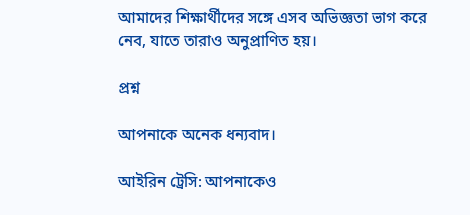আমাদের শিক্ষার্থীদের সঙ্গে এসব অভিজ্ঞতা ভাগ করে নেব, যাতে তারাও অনুপ্রাণিত হয়।

প্রশ্ন

আপনাকে অনেক ধন্যবাদ।

আইরিন ট্রেসি: আপনাকেও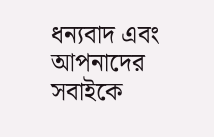ধন্যবাদ এবং আপনাদের সবাইকে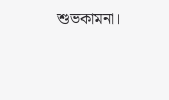শুভকামনা।